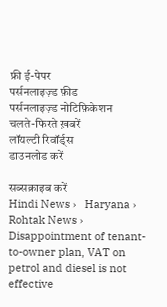फ्री ई-पेपर
पर्सनलाइज़्ड फ़ीड
पर्सनलाइज़्ड नोटिफ़िकेशन
चलते-फिरते ख़बरें
लॉयल्टी रिवॉर्ड्स
डाउनलोड करें

सब्सक्राइब करें
Hindi News ›   Haryana ›   Rohtak News ›   Disappointment of tenant-to-owner plan, VAT on petrol and diesel is not effective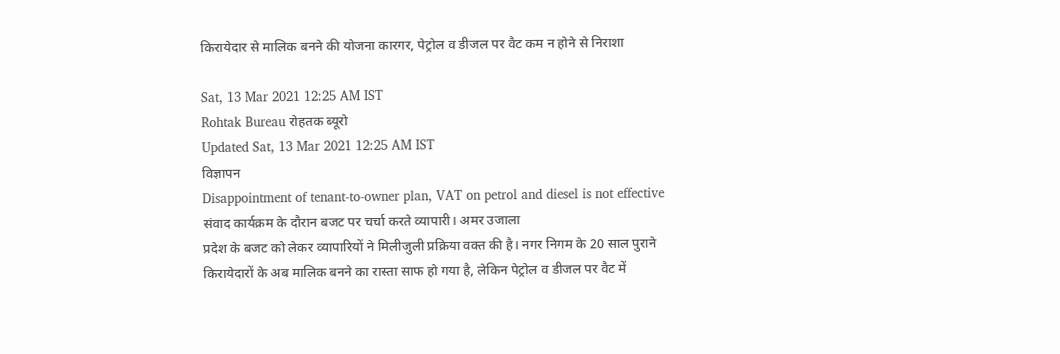किरायेदार से मालिक बनने की योजना कारगर, पेट्रोल व डीजल पर वैट कम न होने से निराशा

Sat, 13 Mar 2021 12:25 AM IST
Rohtak Bureau रोहतक ब्यूरो
Updated Sat, 13 Mar 2021 12:25 AM IST
विज्ञापन
Disappointment of tenant-to-owner plan, VAT on petrol and diesel is not effective
संवाद कार्यक्रम के दौरान बजट पर चर्चा करते व्यापारी। अमर उजाला
प्रदेश के बजट को लेकर व्यापारियों ने मिलीजुली प्रक्रिया वक्त की है। नगर निगम के 20 साल पुराने किरायेदारों के अब मालिक बनने का रास्ता साफ हो गया है, लेकिन पेट्रोल व डीजल पर वैट में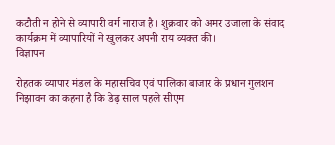कटौती न होने से व्यापारी वर्ग नाराज है। शुक्रवार को अमर उजाला के संवाद कार्यक्रम में व्यापारियों ने खुलकर अपनी राय व्यक्त की।
विज्ञापन

रोहतक व्यापार मंडल के महासचिव एवं पालिका बाजार के प्रधान गुलशन निझावन का कहना है कि डेढ़ साल पहले सीएम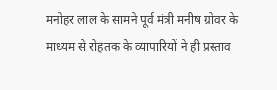मनोहर लाल के सामने पूर्व मंत्री मनीष ग्रोवर के माध्यम से रोहतक के व्यापारियों ने ही प्रस्ताव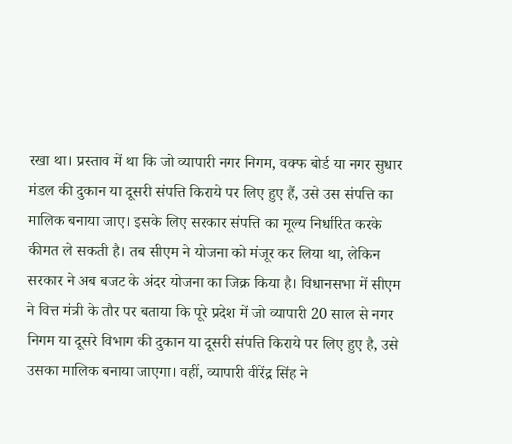रखा था। प्रस्ताव में था कि जो व्यापारी नगर निगम, वक्फ बोर्ड या नगर सुधार मंडल की दुकान या दूसरी संपत्ति किराये पर लिए हुए हैं, उसे उस संपत्ति का मालिक बनाया जाए। इसके लिए सरकार संपत्ति का मूल्य निर्धारित करके कीमत ले सकती है। तब सीएम ने योजना को मंजूर कर लिया था, लेकिन सरकार ने अब बजट के अंदर योजना का जिक्र किया है। विधानसभा में सीएम ने वित्त मंत्री के तौर पर बताया कि पूरे प्रदेश में जो व्यापारी 20 साल से नगर निगम या दूसरे विभाग की दुकान या दूसरी संपत्ति किराये पर लिए हुए है, उसे उसका मालिक बनाया जाएगा। वहीं, व्यापारी वीरेंद्र सिंह ने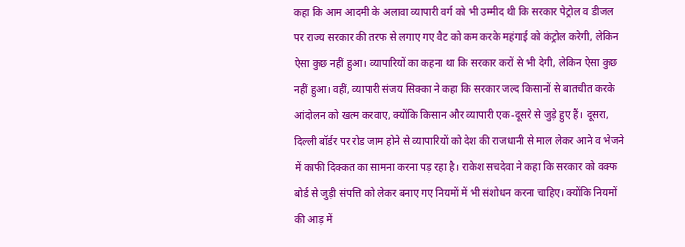कहा कि आम आदमी के अलावा व्यापारी वर्ग को भी उम्मीद थी कि सरकार पेट्रोल व डीजल पर राज्य सरकार की तरफ से लगाए गए वैट को कम करके महंगाई को कंट्रोल करेगी, लेकिन ऐसा कुछ नहीं हुआ। व्यापारियों का कहना था कि सरकार करों से भी देगी, लेकिन ऐसा कुछ नहीं हुआ। वहीं, व्यापारी संजय सिक्का ने कहा कि सरकार जल्द किसानों से बातचीत करके आंदोलन को खत्म करवाए, क्योंकि किसान और व्यापारी एक-दूसरे से जुड़े हुए हैं। दूसरा, दिल्ली बॉर्डर पर रोड जाम होने से व्यापारियों को देश की राजधानी से माल लेकर आने व भेजने में काफी दिक्कत का सामना करना पड़ रहा है। राकेश सचदेवा ने कहा कि सरकार को वक्फ बोर्ड से जुड़ी संपत्ति को लेकर बनाए गए नियमों में भी संशोधन करना चाहिए। क्योंकि नियमों की आड़ में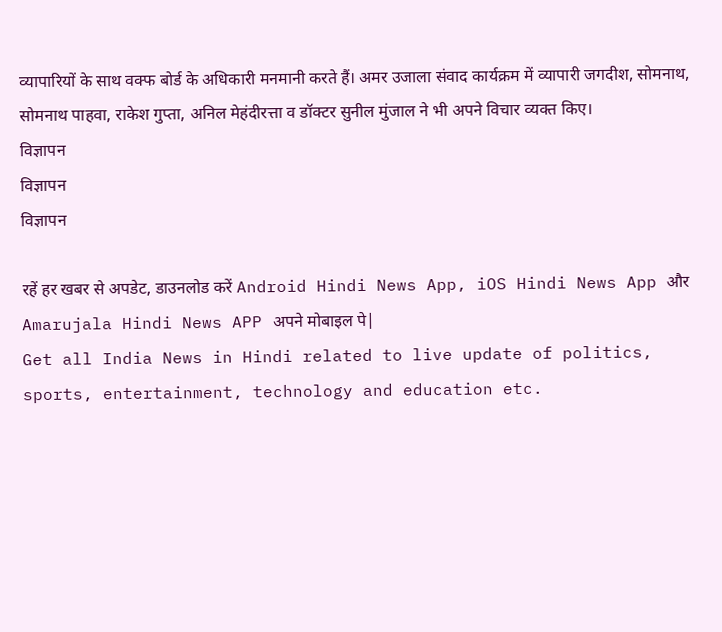व्यापारियों के साथ वक्फ बोर्ड के अधिकारी मनमानी करते हैं। अमर उजाला संवाद कार्यक्रम में व्यापारी जगदीश, सोमनाथ, सोमनाथ पाहवा, राकेश गुप्ता, अनिल मेहंदीरत्ता व डॉक्टर सुनील मुंजाल ने भी अपने विचार व्यक्त किए।
विज्ञापन
विज्ञापन
विज्ञापन

रहें हर खबर से अपडेट, डाउनलोड करें Android Hindi News App, iOS Hindi News App और Amarujala Hindi News APP अपने मोबाइल पे|
Get all India News in Hindi related to live update of politics, sports, entertainment, technology and education etc.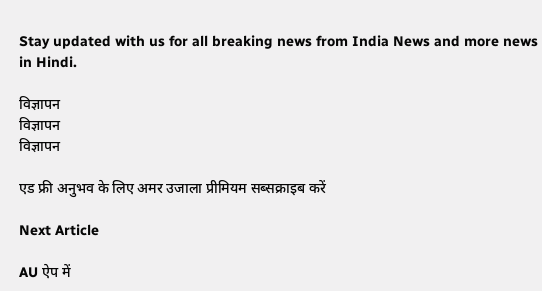Stay updated with us for all breaking news from India News and more news in Hindi.

विज्ञापन
विज्ञापन
विज्ञापन

एड फ्री अनुभव के लिए अमर उजाला प्रीमियम सब्सक्राइब करें

Next Article

AU ऐप में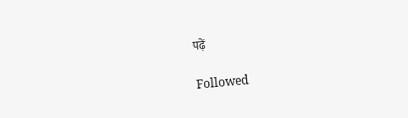पढ़ें

Followed